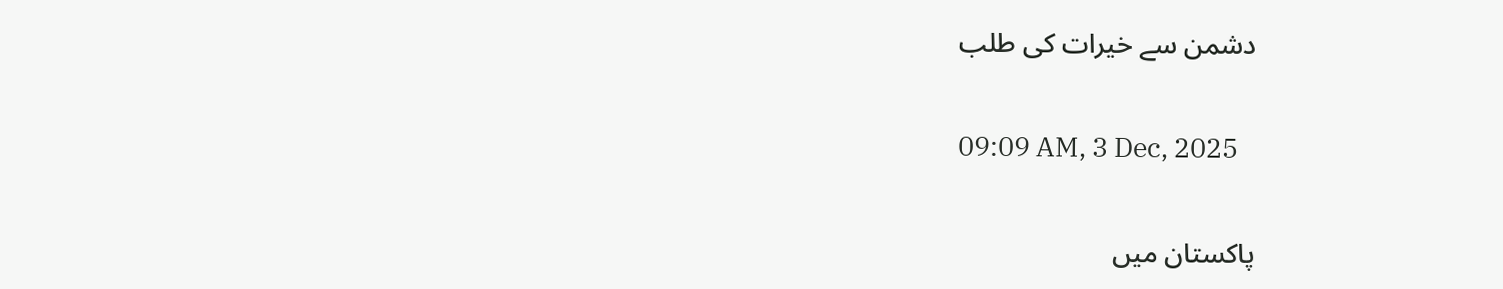دشمن سے خیرات کی طلب

09:09 AM, 3 Dec, 2025

پاکستان میں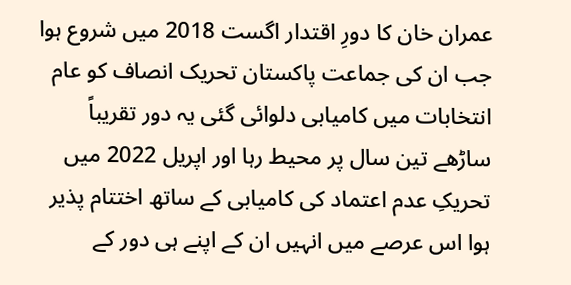عمران خان کا دورِ اقتدار اگست 2018 میں شروع ہوا جب ان کی جماعت پاکستان تحریک انصاف کو عام انتخابات میں کامیابی دلوائی گئی یہ دور تقریباً ساڑھے تین سال پر محیط رہا اور اپریل 2022 میں تحریکِ عدم اعتماد کی کامیابی کے ساتھ اختتام پذیر ہوا اس عرصے میں انہیں ان کے اپنے ہی دور کے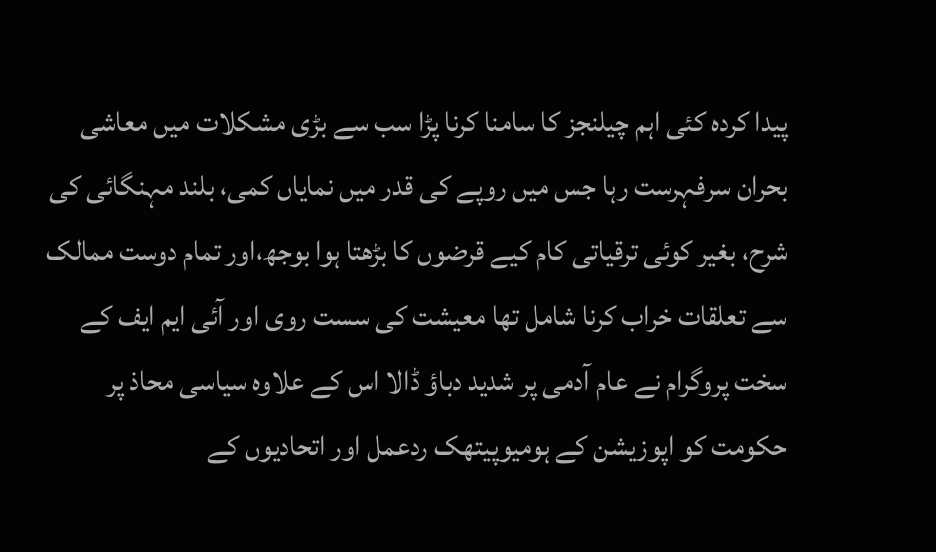پیدا کردہ کئی اہم چیلنجز کا سامنا کرنا پڑا سب سے بڑی مشکلات میں معاشی بحران سرفہرست رہا جس میں روپے کی قدر میں نمایاں کمی، بلند مہنگائی کی شرح، بغیر کوئی ترقیاتی کام کیے قرضوں کا بڑھتا ہوا بوجھ،اور تمام دوست ممالک سے تعلقات خراب کرنا شامل تھا معیشت کی سست روی اور آئی ایم ایف کے سخت پروگرام نے عام آدمی پر شدید دباؤ ڈالا اس کے علاوہ سیاسی محاذ پر حکومت کو اپوزیشن کے ہومیوپیتھک ردعمل اور اتحادیوں کے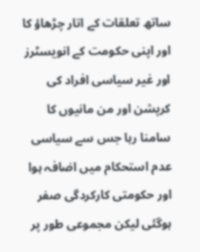ساتھ تعلقات کے اتار چڑھاؤ کا اور اپنی حکومت کے انویسٹرز اور غیر سیاسی افراد کی کرپشن اور من مانیوں کا سامنا رہا جس سے سیاسی عدم استحکام میں اضافہ ہوا اور حکومتی کارکردگی صفر ہوگئی لیکن مجموعی طور پر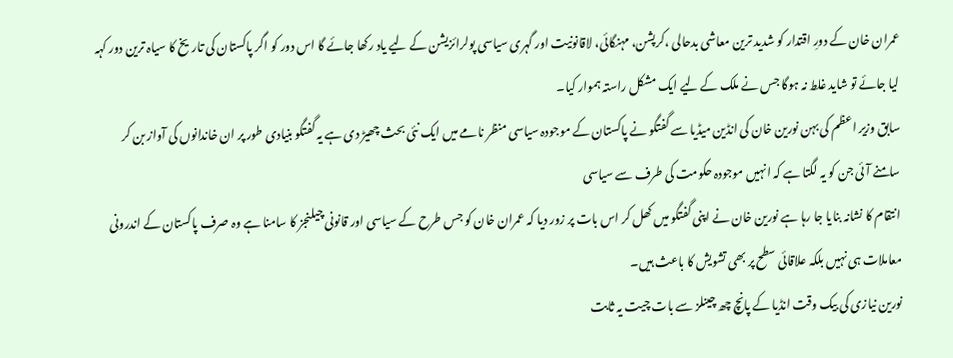عمران خان کے دورِ اقتدار کو شدید ترین معاشی بدحالی ،کرپشن، مہنگائی، لاقانونیت اور گہری سیاسی پولرائزیشن کے لیے یاد رکھا جائے گا اس دور کو اگر پاکستان کی تاریخ کا سیاہ ترین دور کہہ لیا جائے تو شاید غلط نہ ہوگا جس نے ملک کے لیے ایک مشکل راستہ ہموار کیا۔
سابق وزیر اعظم کی بہن نورین خان کی انڈین میڈیا سے گفتگو نے پاکستان کے موجودہ سیاسی منظر نامے میں ایک نئی بحث چھیڑ دی ہے یہ گفتگو بنیادی طور پر ان خاندانوں کی آواز بن کر سامنے آئی جن کو یہ لگتا ہے کہ انہیں موجودہ حکومت کی طرف سے سیاسی
انتقام کا نشانہ بنایا جا رہا ہے نورین خان نے اپنی گفتگو میں کھل کر اس بات پر زور دیا کہ عمران خان کو جس طرح کے سیاسی اور قانونی چیلنجز کا سامنا ہے وہ صرف پاکستان کے اندرونی معاملات ہی نہیں بلکہ علاقائی سطح پر بھی تشویش کا باعث ہیں۔
نورین نیازی کی بیک وقت انڈیا کے پانچ چھ چینلز سے بات چیت یہ ثابت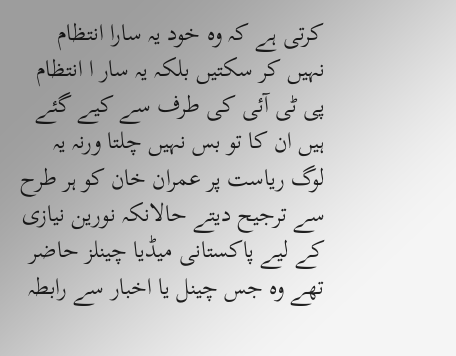کرتی ہے کہ وہ خود یہ سارا انتظام نہیں کر سکتیں بلکہ یہ سار ا انتظام پی ٹی آئی کی طرف سے کیے گئے ہیں ان کا تو بس نہیں چلتا ورنہ یہ لوگ ریاست پر عمران خان کو ہر طرح سے ترجیح دیتے حالانکہ نورین نیازی کے لیے پاکستانی میڈیا چینلز حاضر تھے وہ جس چینل یا اخبار سے رابطہ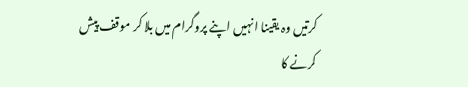کرتیں وہ یقینا انہیں اپنے پروگرام میں بلا کر موقف پیش کرنے کا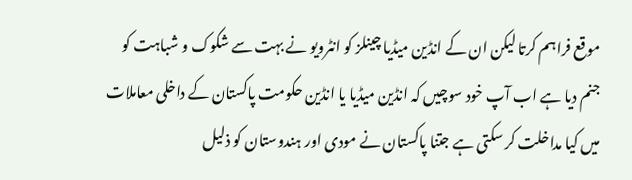موقع فراہم کرتا لیکن ان کے انڈین میڈیا چینلز کو انٹرویو نے بہت سے شکوک و شباہت کو جنم دیا ہے اب آپ خود سوچیں کہ انڈین میڈیا یا انڈین حکومت پاکستان کے داخلی معاملات میں کیا مداخلت کر سکتی ہے جتنا پاکستان نے مودی اور ہندوستان کو ذلیل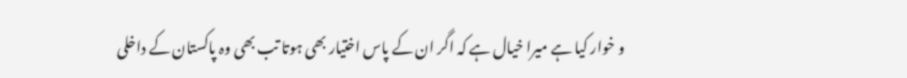و خوار کیا ہے میرا خیال ہے کہ اگر ان کے پاس اختیار بھی ہوتا تب بھی وہ پاکستان کے داخلی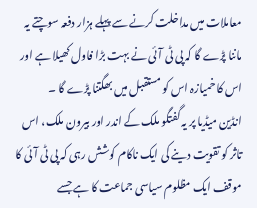معاملات میں مداخلت کرنے سے پہلے ہزار دفعہ سوچتے یہ ماننا پڑے گا کہ پی ٹی آئی نے بہت بڑا فاول کھیلا ہے اور اس کا خمیازہ اس کو مستقبل میں بھگتنا پڑے گا ۔
انڈین میڈیا پر یہ گفتگو ملک کے اندر اور بیرون ملک، اس تاثر کو تقویت دینے کی ایک ناکام کوشش رہی کہ پی ٹی آئی کا موقف ایک مظلوم سیاسی جماعت کا ہے جسے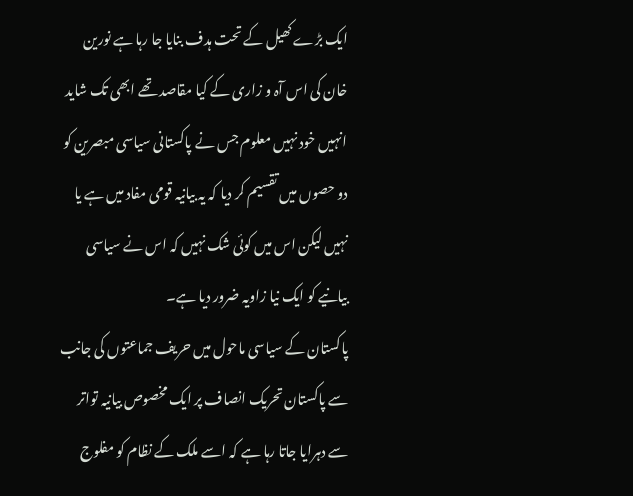ایک بڑے کھیل کے تحت ہدف بنایا جا رہا ہے نورین خان کی اس آہ و زاری کے کیا مقاصد تھے ابھی تک شاید انہیں خود نہیں معلوم جس نے پاکستانی سیاسی مبصرین کو دو حصوں میں تقسیم کر دیا کہ یہ بیانیہ قومی مفاد میں ہے یا نہیں لیکن اس میں کوئی شک نہیں کہ اس نے سیاسی بیانیے کو ایک نیا زاویہ ضرور دیا ہے۔
پاکستان کے سیاسی ماحول میں حریف جماعتوں کی جانب سے پاکستان تحریک انصاف پر ایک مخصوص بیانیہ تواتر سے دہرایا جاتا رہا ہے کہ اسے ملک کے نظام کو مفلوج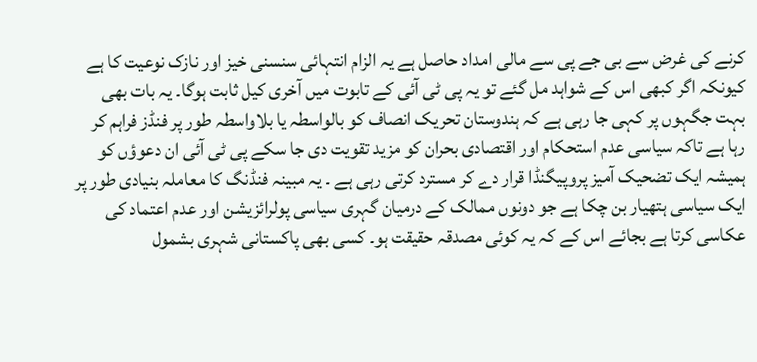کرنے کی غرض سے بی جے پی سے مالی امداد حاصل ہے یہ الزام انتہائی سنسنی خیز اور نازک نوعیت کا ہے کیونکہ اگر کبھی اس کے شواہد مل گئے تو یہ پی ٹی آئی کے تابوت میں آخری کیل ثابت ہوگا۔ یہ بات بھی بہت جگہوں پر کہی جا رہی ہے کہ ہندوستان تحریک انصاف کو بالواسطہ یا بلاواسطہ طور پر فنڈز فراہم کر رہا ہے تاکہ سیاسی عدم استحکام اور اقتصادی بحران کو مزید تقویت دی جا سکے پی ٹی آئی ان دعوؤں کو ہمیشہ ایک تضحیک آمیز پروپیگنڈا قرار دے کر مسترد کرتی رہی ہے ۔ یہ مبینہ فنڈنگ کا معاملہ بنیادی طور پر ایک سیاسی ہتھیار بن چکا ہے جو دونوں ممالک کے درمیان گہری سیاسی پولرائزیشن اور عدم اعتماد کی عکاسی کرتا ہے بجائے اس کے کہ یہ کوئی مصدقہ حقیقت ہو۔ کسی بھی پاکستانی شہری بشمول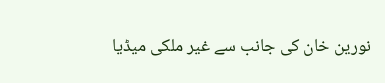نورین خان کی جانب سے غیر ملکی میڈیا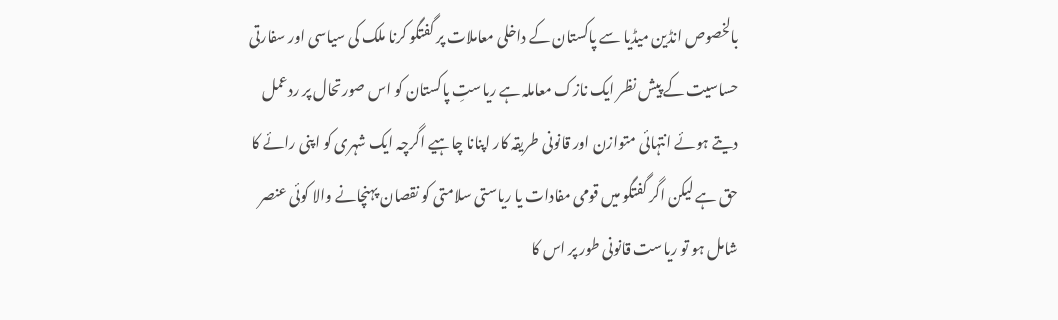بالخصوص انڈین میڈیا سے پاکستان کے داخلی معاملات پر گفتگو کرنا ملک کی سیاسی اور سفارتی حساسیت کے پیش نظر ایک نازک معاملہ ہے ریاستِ پاکستان کو اس صورتحال پر ردعمل دیتے ہوئے انتہائی متوازن اور قانونی طریقہ کار اپنانا چاہیے اگرچہ ایک شہری کو اپنی رائے کا حق ہے لیکن اگر گفتگو میں قومی مفادات یا ریاستی سلامتی کو نقصان پہنچانے والا کوئی عنصر شامل ہو تو ریاست قانونی طور پر اس کا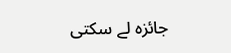جائزہ لے سکتی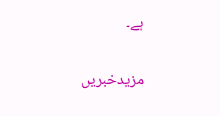ہے۔

مزیدخبریں